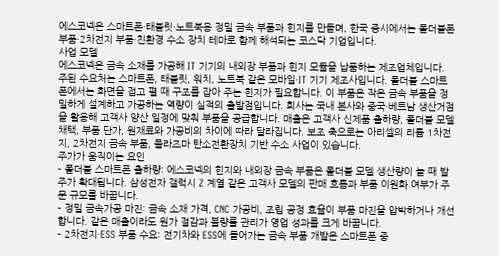에스코넥은 스마트폰·태블릿·노트북용 정밀 금속 부품과 힌지를 만들며, 한국 증시에서는 폴더블폰 부품·2차전지 부품·친환경 수소 장치 테마로 함께 해석되는 코스닥 기업입니다.
사업 모델
에스코넥은 금속 소재를 가공해 IT 기기의 내외장 부품과 힌지 모듈을 납품하는 제조업체입니다. 주된 수요처는 스마트폰, 태블릿, 워치, 노트북 같은 모바일·IT 기기 제조사입니다. 폴더블 스마트폰에서는 화면을 접고 펼 때 구조를 잡아 주는 힌지가 필요합니다. 이 부품은 작은 금속 부품을 정밀하게 설계하고 가공하는 역량이 실적의 출발점입니다. 회사는 국내 본사와 중국·베트남 생산거점을 활용해 고객사 양산 일정에 맞춰 부품을 공급합니다. 매출은 고객사 신제품 출하량, 폴더블 모델 채택, 부품 단가, 원재료와 가공비의 차이에 따라 달라집니다. 보조 축으로는 아리셀의 리튬 1차전지, 2차전지 금속 부품, 플라즈마 탄소전환장치 기반 수소 사업이 있습니다.
주가가 움직이는 요인
- 폴더블 스마트폰 출하량: 에스코넥의 힌지와 내외장 금속 부품은 폴더블 모델 생산량이 늘 때 발주가 확대됩니다. 삼성전자 갤럭시 Z 계열 같은 고객사 모델의 판매 흐름과 부품 이원화 여부가 주문 규모를 바꿉니다.
- 정밀 금속가공 마진: 금속 소재 가격, CNC 가공비, 조립 공정 효율이 부품 마진을 압박하거나 개선합니다. 같은 매출이라도 원가 절감과 불량률 관리가 영업 성과를 크게 바꿉니다.
- 2차전지·ESS 부품 수요: 전기차와 ESS에 들어가는 금속 부품 개발은 스마트폰 중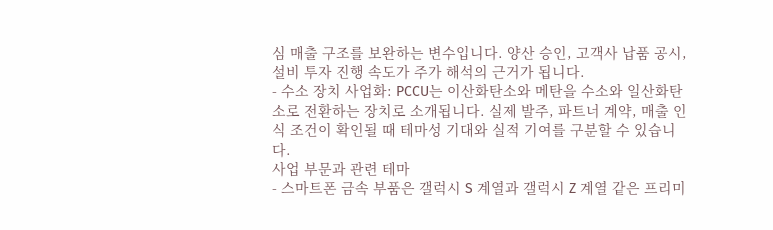심 매출 구조를 보완하는 변수입니다. 양산 승인, 고객사 납품 공시, 설비 투자 진행 속도가 주가 해석의 근거가 됩니다.
- 수소 장치 사업화: PCCU는 이산화탄소와 메탄을 수소와 일산화탄소로 전환하는 장치로 소개됩니다. 실제 발주, 파트너 계약, 매출 인식 조건이 확인될 때 테마성 기대와 실적 기여를 구분할 수 있습니다.
사업 부문과 관련 테마
- 스마트폰 금속 부품은 갤럭시 S 계열과 갤럭시 Z 계열 같은 프리미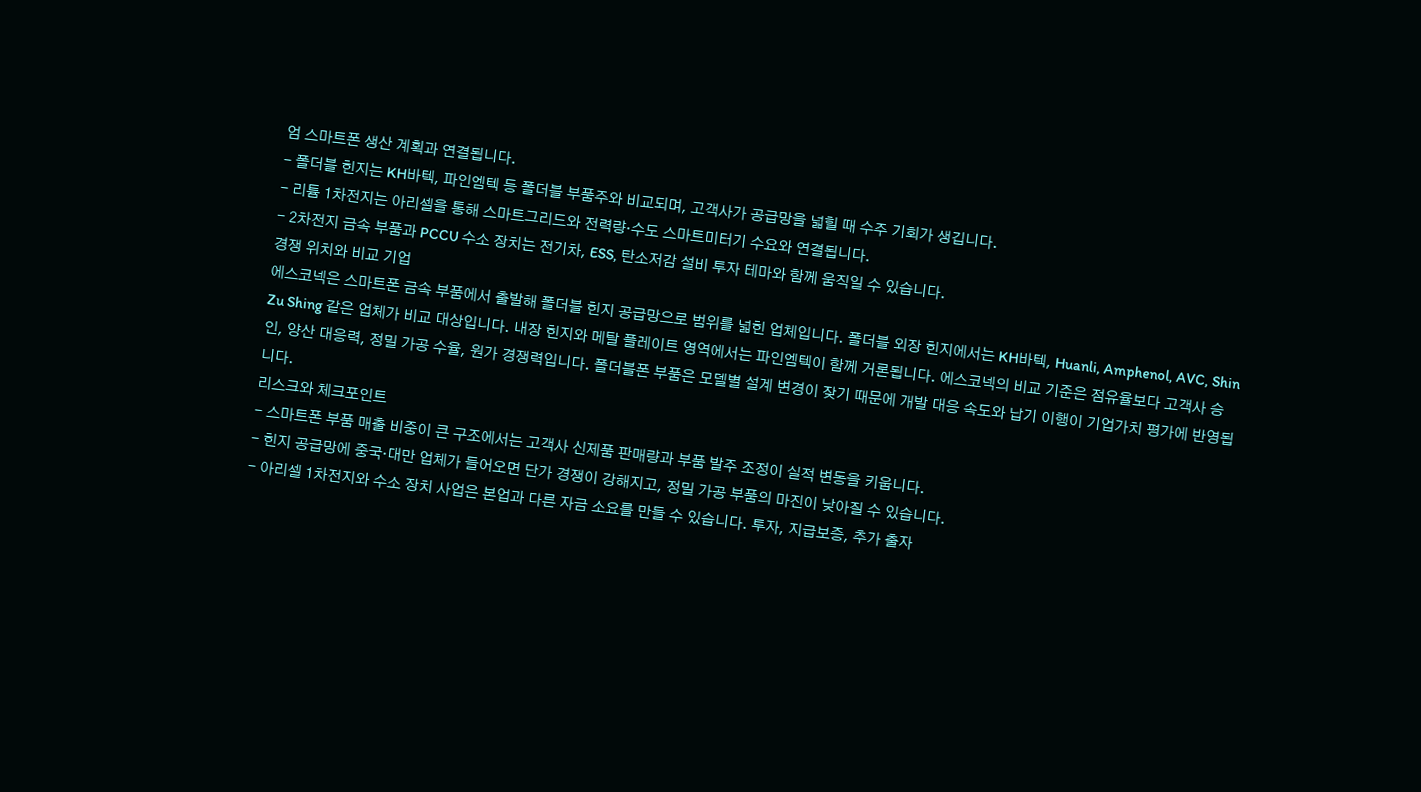엄 스마트폰 생산 계획과 연결됩니다.
- 폴더블 힌지는 KH바텍, 파인엠텍 등 폴더블 부품주와 비교되며, 고객사가 공급망을 넓힐 때 수주 기회가 생깁니다.
- 리튬 1차전지는 아리셀을 통해 스마트그리드와 전력량·수도 스마트미터기 수요와 연결됩니다.
- 2차전지 금속 부품과 PCCU 수소 장치는 전기차, ESS, 탄소저감 설비 투자 테마와 함께 움직일 수 있습니다.
경쟁 위치와 비교 기업
에스코넥은 스마트폰 금속 부품에서 출발해 폴더블 힌지 공급망으로 범위를 넓힌 업체입니다. 폴더블 외장 힌지에서는 KH바텍, Huanli, Amphenol, AVC, Shin Zu Shing 같은 업체가 비교 대상입니다. 내장 힌지와 메탈 플레이트 영역에서는 파인엠텍이 함께 거론됩니다. 에스코넥의 비교 기준은 점유율보다 고객사 승인, 양산 대응력, 정밀 가공 수율, 원가 경쟁력입니다. 폴더블폰 부품은 모델별 설계 변경이 잦기 때문에 개발 대응 속도와 납기 이행이 기업가치 평가에 반영됩니다.
리스크와 체크포인트
- 스마트폰 부품 매출 비중이 큰 구조에서는 고객사 신제품 판매량과 부품 발주 조정이 실적 변동을 키웁니다.
- 힌지 공급망에 중국·대만 업체가 들어오면 단가 경쟁이 강해지고, 정밀 가공 부품의 마진이 낮아질 수 있습니다.
- 아리셀 1차전지와 수소 장치 사업은 본업과 다른 자금 소요를 만들 수 있습니다. 투자, 지급보증, 추가 출자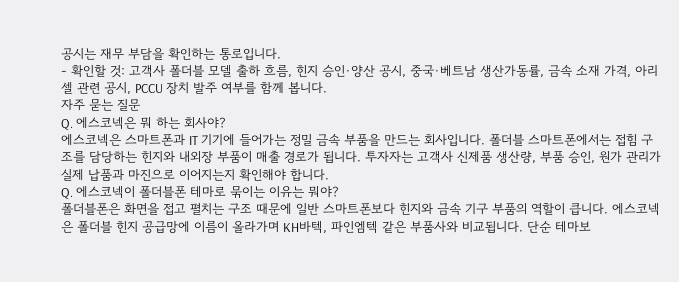공시는 재무 부담을 확인하는 통로입니다.
- 확인할 것: 고객사 폴더블 모델 출하 흐름, 힌지 승인·양산 공시, 중국·베트남 생산가동률, 금속 소재 가격, 아리셀 관련 공시, PCCU 장치 발주 여부를 함께 봅니다.
자주 묻는 질문
Q. 에스코넥은 뭐 하는 회사야?
에스코넥은 스마트폰과 IT 기기에 들어가는 정밀 금속 부품을 만드는 회사입니다. 폴더블 스마트폰에서는 접힘 구조를 담당하는 힌지와 내외장 부품이 매출 경로가 됩니다. 투자자는 고객사 신제품 생산량, 부품 승인, 원가 관리가 실제 납품과 마진으로 이어지는지 확인해야 합니다.
Q. 에스코넥이 폴더블폰 테마로 묶이는 이유는 뭐야?
폴더블폰은 화면을 접고 펼치는 구조 때문에 일반 스마트폰보다 힌지와 금속 기구 부품의 역할이 큽니다. 에스코넥은 폴더블 힌지 공급망에 이름이 올라가며 KH바텍, 파인엠텍 같은 부품사와 비교됩니다. 단순 테마보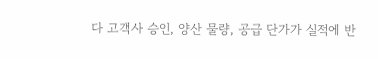다 고객사 승인, 양산 물량, 공급 단가가 실적에 반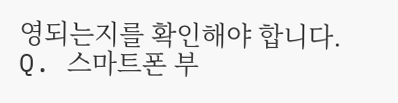영되는지를 확인해야 합니다.
Q. 스마트폰 부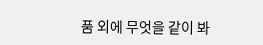품 외에 무엇을 같이 봐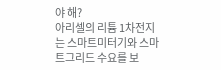야 해?
아리셀의 리튬 1차전지는 스마트미터기와 스마트그리드 수요를 보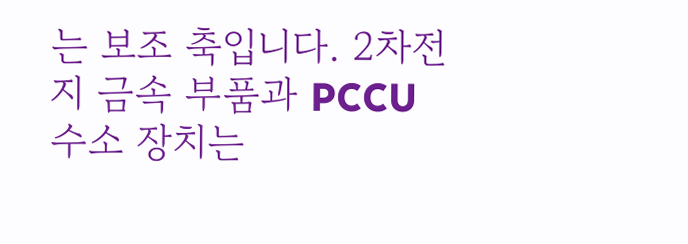는 보조 축입니다. 2차전지 금속 부품과 PCCU 수소 장치는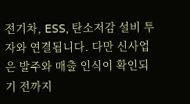전기차, ESS, 탄소저감 설비 투자와 연결됩니다. 다만 신사업은 발주와 매출 인식이 확인되기 전까지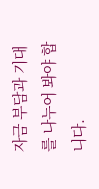자금 부담과 기대를 나누어 봐야 합니다.